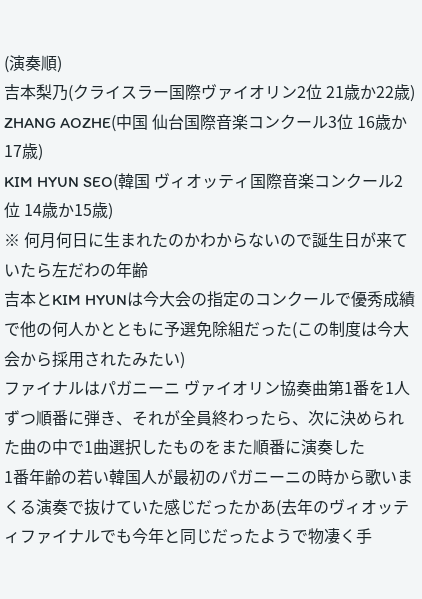(演奏順)
吉本梨乃(クライスラー国際ヴァイオリン2位 21歳か22歳)
ZHANG AOZHE(中国 仙台国際音楽コンクール3位 16歳か17歳)
KIM HYUN SEO(韓国 ヴィオッティ国際音楽コンクール2位 14歳か15歳)
※ 何月何日に生まれたのかわからないので誕生日が来ていたら左だわの年齢
吉本とKIM HYUNは今大会の指定のコンクールで優秀成績で他の何人かとともに予選免除組だった(この制度は今大会から採用されたみたい)
ファイナルはパガニーニ ヴァイオリン協奏曲第1番を1人ずつ順番に弾き、それが全員終わったら、次に決められた曲の中で1曲選択したものをまた順番に演奏した
1番年齢の若い韓国人が最初のパガニーニの時から歌いまくる演奏で抜けていた感じだったかあ(去年のヴィオッティファイナルでも今年と同じだったようで物凄く手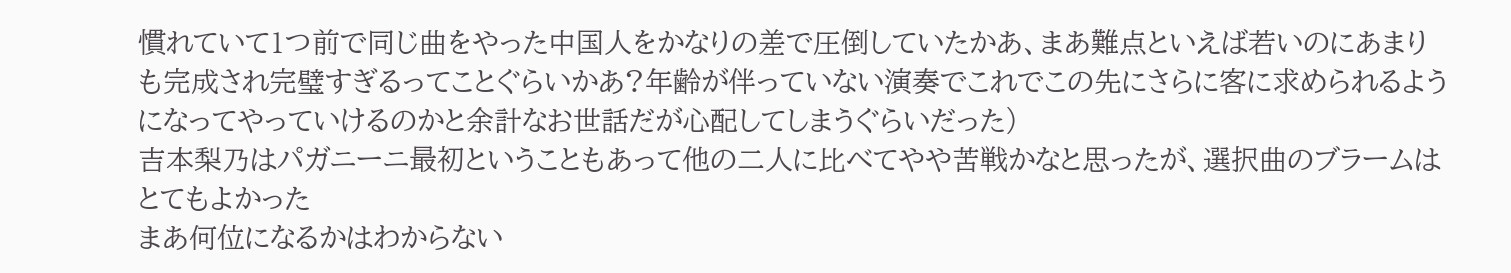慣れていて1つ前で同じ曲をやった中国人をかなりの差で圧倒していたかあ、まあ難点といえば若いのにあまりも完成され完璧すぎるってことぐらいかあ?年齢が伴っていない演奏でこれでこの先にさらに客に求められるようになってやっていけるのかと余計なお世話だが心配してしまうぐらいだった)
吉本梨乃はパガニーニ最初ということもあって他の二人に比べてやや苦戦かなと思ったが、選択曲のブラームはとてもよかった
まあ何位になるかはわからない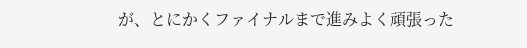が、とにかくファイナルまで進みよく頑張った